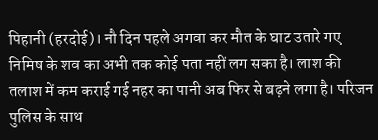पिहानी (हरदोई)। नौ दिन पहले अगवा कर मौत के घाट उतारे गए निमिष के शव का अभी तक कोई पता नहीं लग सका है। लाश की तलाश में कम कराई गई नहर का पानी अब फिर से बढ़ने लगा है। परिजन पुलिस के साथ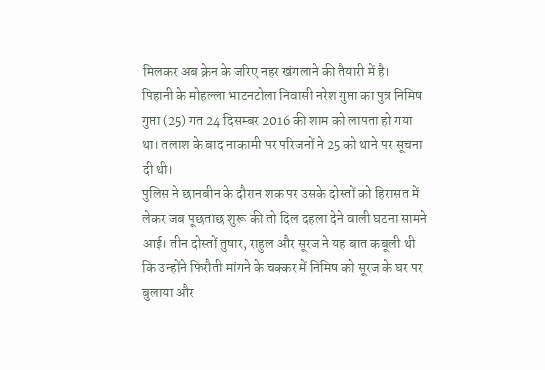मिलकर अब क्रेन के जरिए नहर खंगलाने की तैयारी में है।
पिहानी के मोहल्ला भाटनटोला निवासी नरेश गुप्ता का पुत्र निमिष गुप्ता (25) गत 24 दिसम्बर 2016 की शाम को लापता हो गया था। तलाश के बाद नाकामी पर परिजनों ने 25 को थाने पर सूचना दी थी।
पुलिस ने छानबीन के दौरान शक पर उसके दोस्तों को हिरासत में लेकर जब पूछताछ शुरू की तो दिल दहला देने वाली घटना सामने आई। तीन दोस्तों तुषार, राहुल और सूरज ने यह बात कबूली थी कि उन्होंने फिरौती मांगने के चक्कर में निमिष को सूरज के घर पर बुलाया और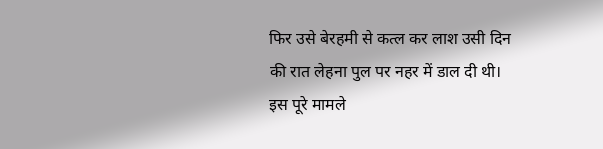फिर उसे बेरहमी से कत्ल कर लाश उसी दिन की रात लेहना पुल पर नहर में डाल दी थी।
इस पूरे मामले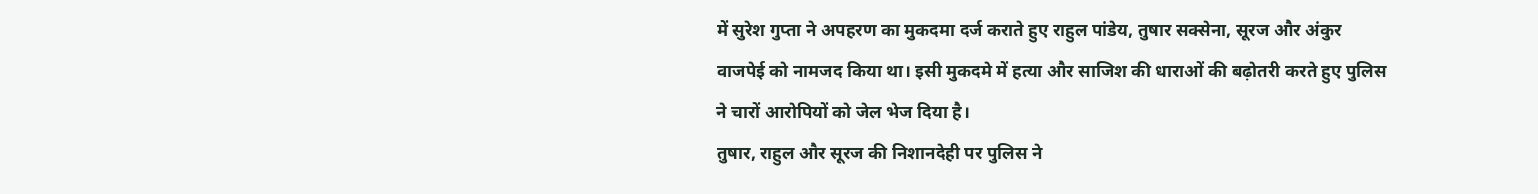में सुरेश गुप्ता ने अपहरण का मुकदमा दर्ज कराते हुए राहुल पांडेय, तुषार सक्सेना, सूरज और अंकुर वाजपेई को नामजद किया था। इसी मुकदमे में हत्या और साजिश की धाराओं की बढ़ोतरी करते हुए पुलिस ने चारों आरोपियों को जेल भेज दिया है।
तुषार, राहुल और सूरज की निशानदेही पर पुलिस ने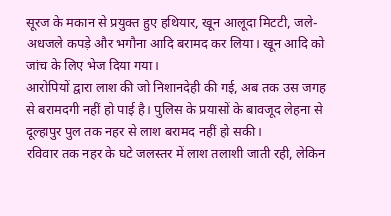सूरज के मकान से प्रयुक्त हुए हथियार, खून आलूदा मिटटी, जले- अधजले कपड़े और भगौना आदि बरामद कर लिया। खून आदि को जांच के लिए भेज दिया गया।
आरोपियों द्वारा लाश की जो निशानदेही की गई, अब तक उस जगह से बरामदगी नहीं हो पाई है। पुलिस के प्रयासों के बावजूद लेहना से दूल्हापुर पुल तक नहर से लाश बरामद नहीं हो सकी।
रविवार तक नहर के घटे जलस्तर में लाश तलाशी जाती रही, लेकिन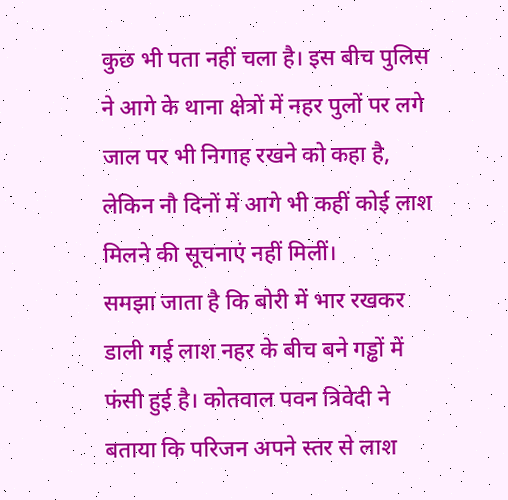कुछ भी पता नहीं चला है। इस बीच पुलिस ने आगे के थाना क्षेत्रों में नहर पुलों पर लगे जाल पर भी निगाह रखने को कहा है, लेकिन नौ दिनों में आगे भी कहीं कोई लाश मिलने की सूचनाएं नहीं मिलीं।
समझा जाता है कि बोरी में भार रखकर डाली गई लाश नहर के बीच बने गड्ढों में फंसी हुई है। कोतवाल पवन त्रिवेदी ने बताया कि परिजन अपने स्तर से लाश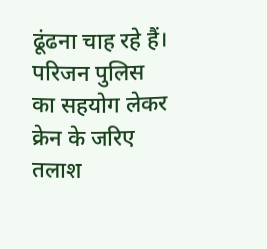ढूंढना चाह रहे हैं। परिजन पुलिस का सहयोग लेकर क्रेन के जरिए तलाश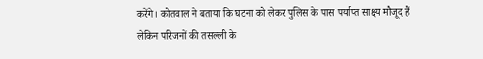करेंगे। कोतवाल ने बताया कि घटना को लेकर पुलिस के पास पर्याप्त साक्ष्य मौजूद हैं लेकिन परिजनों की तसल्ली के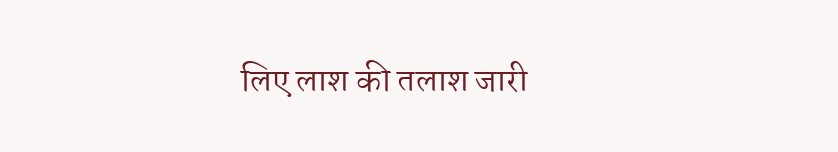लिए लाश की तलाश जारी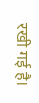रखी गई है।